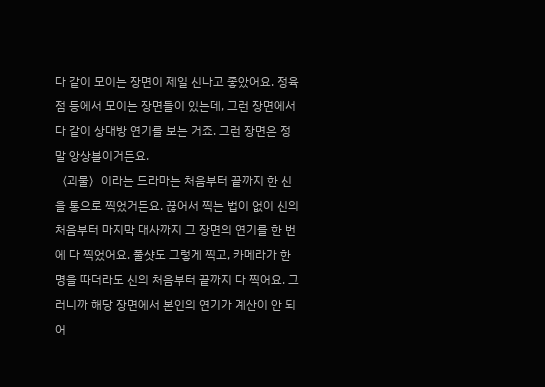다 같이 모이는 장면이 제일 신나고 좋았어요. 정육점 등에서 모이는 장면들이 있는데, 그런 장면에서 다 같이 상대방 연기를 보는 거죠. 그런 장면은 정말 앙상블이거든요.
〈괴물〉이라는 드라마는 처음부터 끝까지 한 신을 통으로 찍었거든요. 끊어서 찍는 법이 없이 신의 처음부터 마지막 대사까지 그 장면의 연기를 한 번에 다 찍었어요. 풀샷도 그렇게 찍고, 카메라가 한 명을 따더라도 신의 처음부터 끝까지 다 찍어요. 그러니까 해당 장면에서 본인의 연기가 계산이 안 되어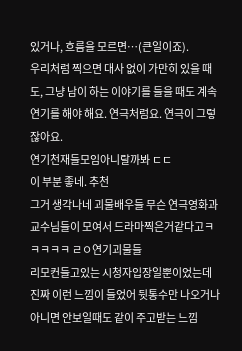있거나, 흐름을 모르면…(큰일이죠).
우리처럼 찍으면 대사 없이 가만히 있을 때도, 그냥 남이 하는 이야기를 들을 때도 계속 연기를 해야 해요. 연극처럼요. 연극이 그렇잖아요.
연기천재들모임아니랄까봐 ㄷㄷ
이 부분 좋네. 추천
그거 생각나네 괴물배우들 무슨 연극영화과 교수님들이 모여서 드라마찍은거같다고ㅋㅋㅋㅋㅋ ㄹㅇ연기괴물들
리모컨들고있는 시청자입장일뿐이었는데 진짜 이런 느낌이 들었어 뒷통수만 나오거나 아니면 안보일때도 같이 주고받는 느낌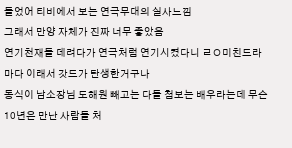들었어 티비에서 보는 연극무대의 실사느낌
그래서 만양 자체가 진짜 너무 좋았음
연기천재들 데려다가 연극처럼 연기시켰다니 ㄹㅇ미친드라마다 이래서 갓드가 탄생한거구나
동식이 남소장님 도해원 빼고는 다들 첨보는 배우라는데 무슨 10년은 만난 사람들 처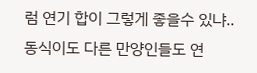럼 연기 합이 그렇게 좋을수 있냐.. 동식이도 다른 만양인들도 연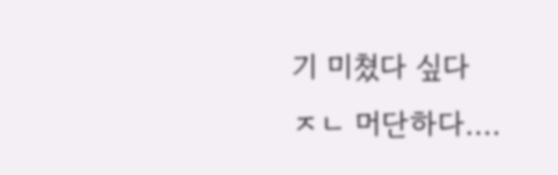기 미쳤다 싶다
ㅈㄴ 머단하다....